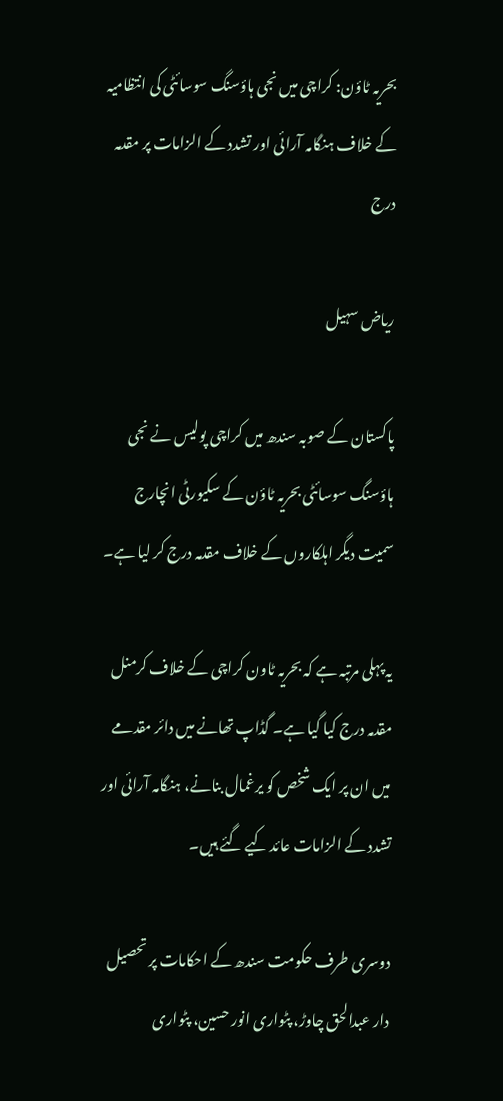بحریہ ٹاؤن: کراچی میں نجی ہاؤسنگ سوسائٹی کی انتظامیہ کے خلاف ہنگامہ آرائی اور تشدد کے الزامات پر مقدمہ درج

ریاض سہیل

پاکستان کے صوبہ سندھ میں کراچی پولیس نے نجی ہاؤسنگ سوسائٹی بحریہ ٹاؤن کے سکیورٹی انچارج سمیت دیگر اہلکاروں کے خلاف مقدمہ درج کر لیا ہے۔

یہ پہلی مرتبہ ہے کہ بحریہ ٹاون کراچی کے خلاف کرمنل مقدمہ درج کیا گیا ہے۔ گڈاپ تھانے میں دائر مقدمے میں ان پر ایک شخص کو یرغمال بنانے، ہنگامہ آرائی اور تشدد کے الزامات عائد کیے گئے ہیں۔

دوسری طرف حکومت سندھ کے احکامات پر تحصیل دار عبدالحق چاوڑ، پٹواری انور حسین، پٹواری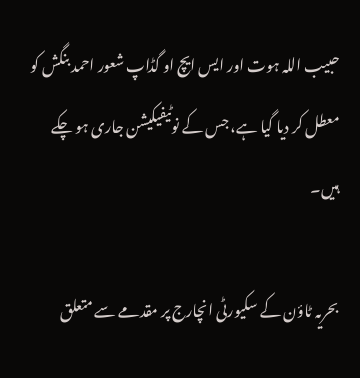حبیب اللہ ہوت اور ایس ایچ او گڈاپ شعور احمد بنگش کو معطل کر دیا گیا ہے، جس کے نوٹیفیکیشن جاری ہو چکے ہیں۔

بحریہ ٹاؤن کے سکیورٹی انچارج پر مقدمے سے متعلق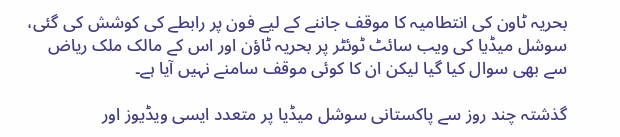بحریہ ٹاون کی انتطامیہ کا موقف جاننے کے لیے فون پر رابطے کی کوشش کی گئی، سوشل میڈیا کی ویب سائٹ ٹوئٹر پر بحریہ ٹاؤن اور اس کے مالک ملک ریاض سے بھی سوال کیا گیا لیکن ان کا کوئی موقف سامنے نہیں آیا ہے۔

گذشتہ چند روز سے پاکستانی سوشل میڈیا پر متعدد ایسی ویڈیوز اور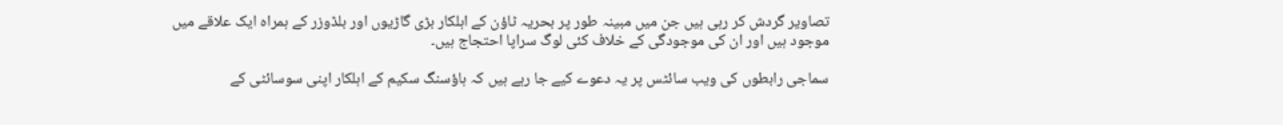تصاویر گردش کر رہی ہیں جن میں مبینہ طور پر بحریہ ٹاؤن کے اہلکار بڑی گاڑیوں اور بلڈوزر کے ہمراہ ایک علاقے میں موجود ہیں اور ان کی موجودگی کے خلاف کئی لوگ سراپا احتجاج ہیں۔

سماجی رابطوں کی ویب سائٹس پر یہ دعوے کیے جا رہے ہیں کہ ہاؤسنگ سکیم کے اہلکار اپنی سوسائٹی کے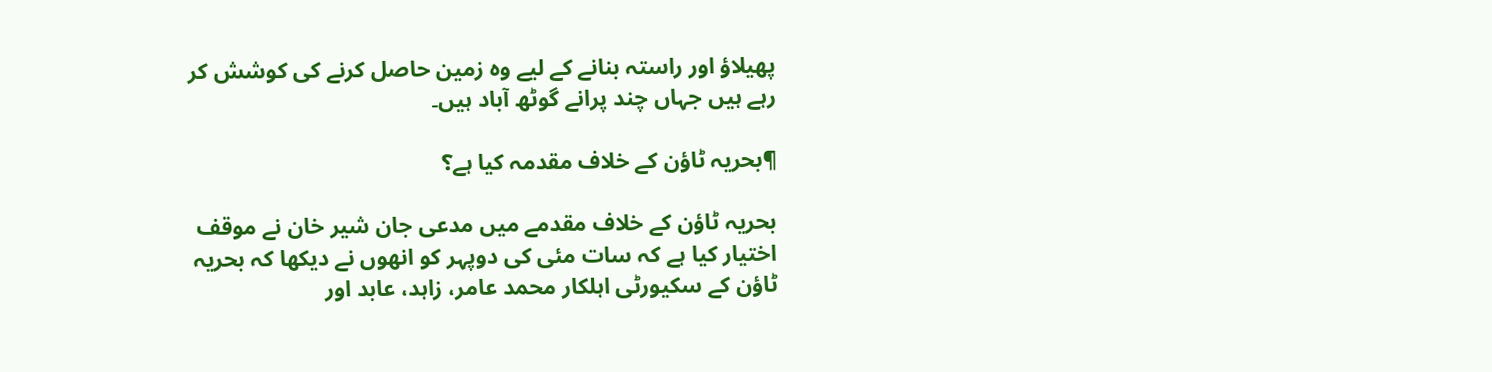پھیلاؤ اور راستہ بنانے کے لیے وہ زمین حاصل کرنے کی کوشش کر رہے ہیں جہاں چند پرانے گوٹھ آباد ہیں۔

¶بحریہ ٹاؤن کے خلاف مقدمہ کیا ہے؟

بحریہ ٹاؤن کے خلاف مقدمے میں مدعی جان شیر خان نے موقف اختیار کیا ہے کہ سات مئی کی دوپہر کو انھوں نے دیکھا کہ بحریہ ٹاؤن کے سکیورٹی اہلکار محمد عامر، زاہد، عابد اور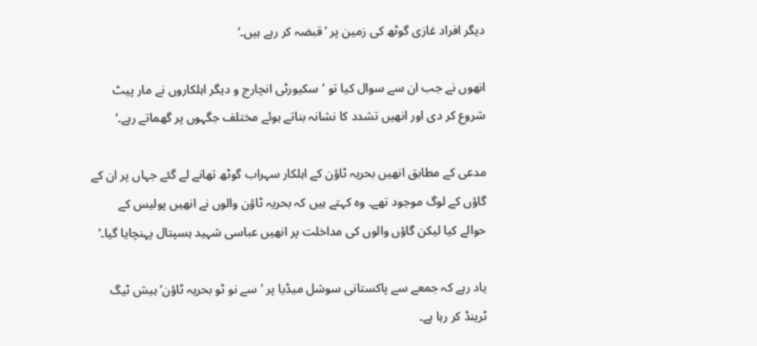دیگر افراد غازی گوٹھ کی زمین پر ’قبضہ کر رہے ہیں۔‘

انھوں نے جب ان سے سوال کیا تو ’سکیورٹی انچارج و دیگر اہلکاروں نے مار پیٹ شروع کر دی اور انھیں تشدد کا نشانہ بناتے ہوئے مختلف جگہوں پر گھماتے رہے۔‘

مدعی کے مطابق انھیں بحریہ ٹاؤن کے اہلکار سہراب گوٹھ تھانے لے گئے جہاں پر ان کے گاؤں کے لوگ موجود تھے۔ وہ کہتے ہیں کہ بحریہ ٹاؤن والوں نے انھیں پولیس کے حوالے کیا لیکن گاؤں والوں کی مداخلت پر انھیں عباسی شہید ہسپتال پہنچایا گیا۔‘

یاد رہے کہ جمعے سے پاکستانی سوشل میڈیا پر ’سے نو ٹو بحریہ ٹاؤن‘ ہیش ٹیگ ٹرینڈ کر رہا ہے۔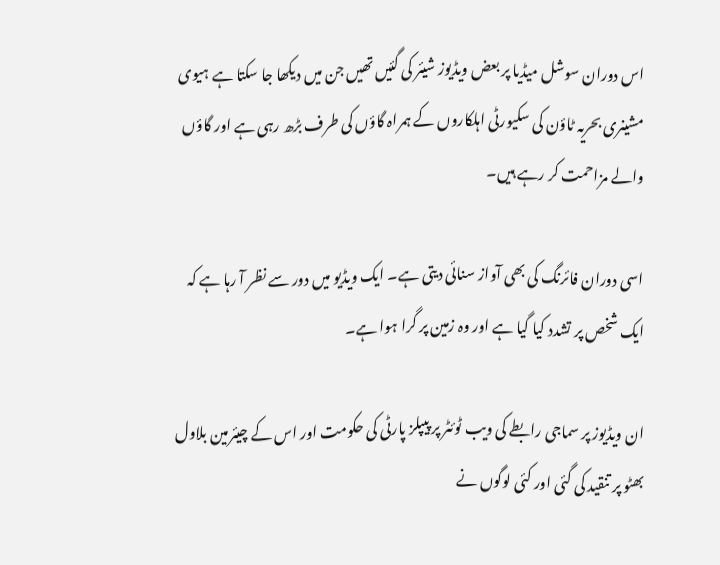اس دوران سوشل میڈیا پر بعض ویڈیوز شیئر کی گئیں تھیں جن میں دیکھا جا سکتا ہے ہیوی مشینری بحریہ ٹاؤن کی سکیورٹی اہلکاروں کے ہمراہ گاؤں کی طرف بڑھ رہی ہے اور گاؤں والے مزاحمت کر رہے ہیں۔

اسی دوران فائرنگ کی بھی آواز سنائی دیتی ہے۔ ایک ویڈیو میں دور سے نظر آ رہا ہے کہ ایک شخص پر تشدد کیا گیا ہے اور وہ زمین پر گرا ہوا ہے۔

ان ویڈیوز پر سماجی رابطے کی ویب ٹوئٹر پر پیپلز پارٹی کی حکومت اور اس کے چیئرمین بلاول بھٹو پر تنقید کی گئی اور کئی لوگوں نے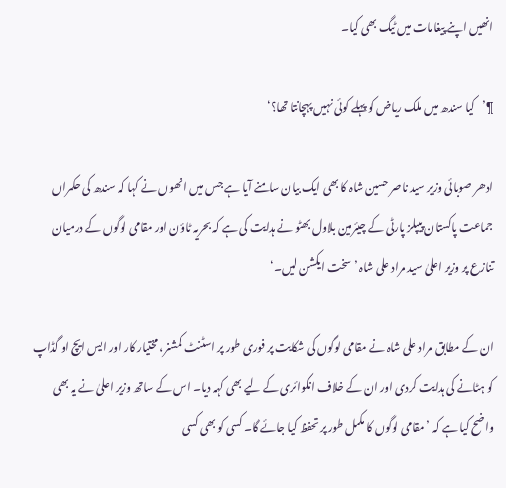انھیں اپنے پیغامات میں ٹیگ بھی کیا۔

¶’کیا سندھ میں ملک ریاض کو پہلے کوئی نہیں پہچانتا تھا؟‘

ادھر صوبائی وزیر سید ناصر حسین شاہ کا بھی ایک بیان سامنے آیا ہے جس میں انھوں نے کہا کہ سندھ کی حکمراں جماعت پاکستان پیپلز پارٹی کے چیئرمین بلاول بھٹو نے ہدایت کی ہے کہ بحریہ ٹاؤن اور مقامی لوگوں کے درمیان تنازع پر وزیر اعلیٰ سید مراد علی شاہ ’سخت ایکشن لیں۔‘

ان کے مطابق مراد علی شاہ نے مقامی لوگوں کی شکایت پر فوری طور پر اسٹنٹ کمشنر، مختیار کار اور ایس ایچ او گڈاپ کو ہٹانے کی ہدایت کردی اور ان کے خلاف انکوائری کے لیے بھی کہہ دیا۔ اس کے ساتھ وزیر اعلیٰ نے یہ بھی واضح کیا ہے کہ ’مقامی لوگوں کا مکمل طور پر تحفظ کیا جائے گا۔ کسی کو بھی کسی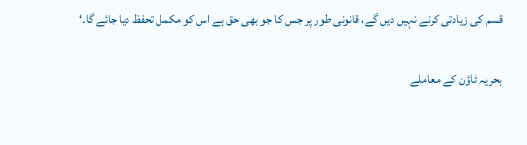قسم کی زیادتی کرنے نہیں دیں گے، قانونی طور پر جس کا جو بھی حق ہے اس کو مکمل تحفظ دیا جائے گا۔‘

بحریہ ٹاؤن کے معاملے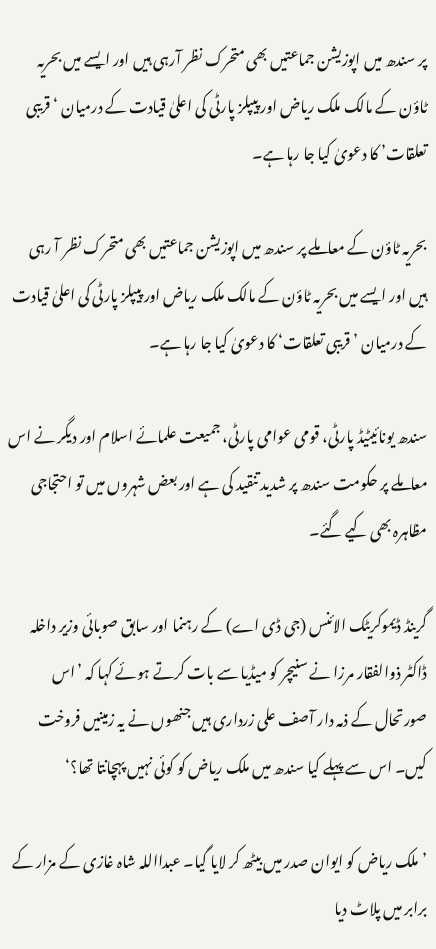پر سندھ میں اپوزیشن جماعتیں بھی متحرک نظر آرہی ہیں اور ایسے میں بحریہ ٹاؤن کے مالک ملک ریاض اور پیپلز پارٹی کی اعلیٰ قیادت کے درمیان ‘قریبی تعلقات’ کا دعویٰ کیا جا رہا ہے۔

بحریہ ٹاؤن کے معاملے پر سندھ میں اپوزیشن جماعتیں بھی متحرک نظر آ رہی ہیں اور ایسے میں بحریہ ٹاؤن کے مالک ملک ریاض اور پیپلز پارٹی کی اعلیٰ قیادت کے درمیان ’قریبی تعلقات‘ کا دعویٰ کیا جا رہا ہے۔

سندھ یونائیٹیڈ پارٹی، قومی عوامی پارٹی، جمیعت علمائے اسلام اور دیگر نے اس معاملے پر حکومت سندھ پر شدید تنقید کی ہے اور بعض شہروں میں تو احتجاجی مظاہرہ بھی کیے گئے۔

گرینڈ ڈیموکریٹک الائنس (جی ڈی اے) کے رہنما اور سابق صوبائی وزیر داخلہ ڈاکٹر ذوالفقار مرزا نے سنیچر کو میڈیا سے بات کرتے ہوئے کہا کہ ’اس صورتحال کے ذمہ دار آصف علی زرداری ہیں جنھوں نے یہ زمینیں فروخت کیں۔ اس سے پہلے کیا سندھ میں ملک ریاض کو کوئی نہیں پہچانتا تھا؟‘

’ملک ریاض کو ایوان صدر میں بیٹھ کر لایا گیا۔ عبدااللہ شاہ غازی کے مزار کے برابر میں پلاٹ دیا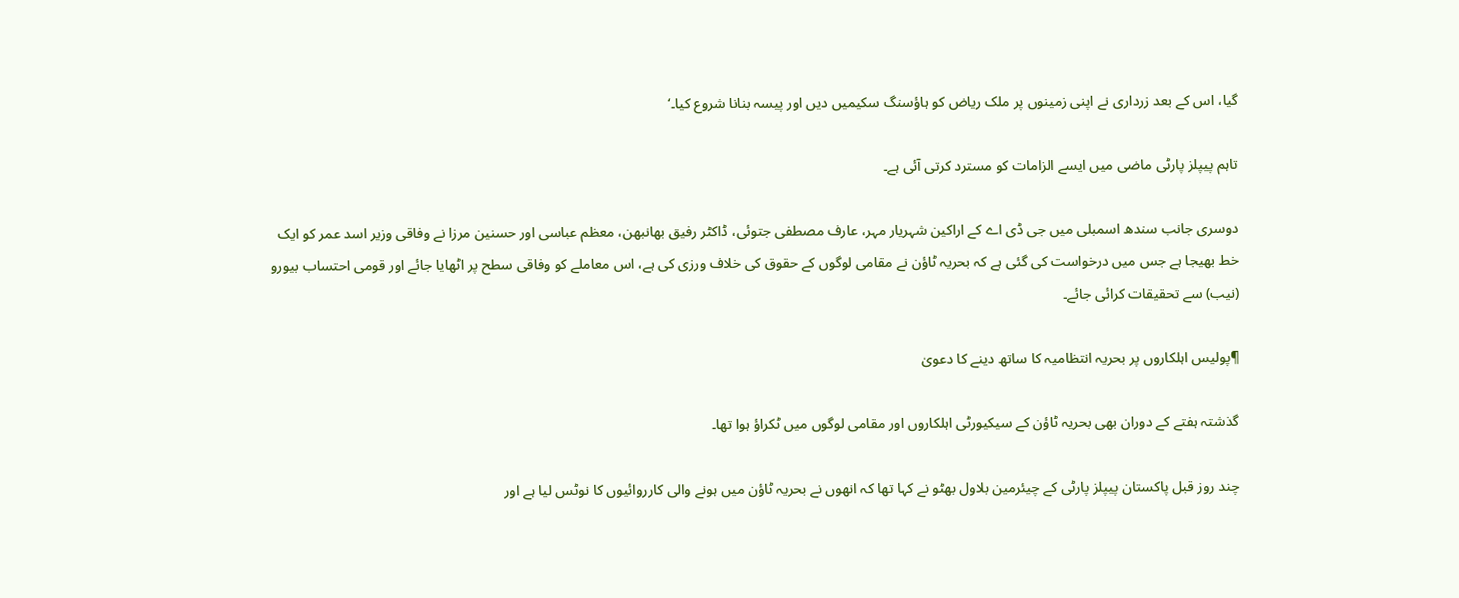گیا، اس کے بعد زرداری نے اپنی زمینوں پر ملک ریاض کو ہاؤسنگ سکیمیں دیں اور پیسہ بنانا شروع کیا۔‘

تاہم پیپلز پارٹی ماضی میں ایسے الزامات کو مسترد کرتی آئی ہے۔

دوسری جانب سندھ اسمبلی میں جی ڈی اے کے اراکین شہریار مہر، عارف مصطفی جتوئی، ڈاکٹر رفیق بھانبھن، معظم عباسی اور حسنین مرزا نے وفاقی وزیر اسد عمر کو ایک خط بھیجا ہے جس میں درخواست کی گئی ہے کہ بحریہ ٹاؤن نے مقامی لوگوں کے حقوق کی خلاف ورزی کی ہے، اس معاملے کو وفاقی سطح پر اٹھایا جائے اور قومی احتساب بیورو (نیب) سے تحقیقات کرائی جائے۔

¶پولیس اہلکاروں پر بحریہ انتظامیہ کا ساتھ دینے کا دعویٰ

گذشتہ ہفتے کے دوران بھی بحریہ ٹاؤن کے سیکیورٹی اہلکاروں اور مقامی لوگوں میں ٹکراؤ ہوا تھا۔

چند روز قبل پاکستان پیپلز پارٹی کے چیئرمین بلاول بھٹو نے کہا تھا کہ انھوں نے بحریہ ٹاؤن میں ہونے والی کارروائیوں کا نوٹس لیا ہے اور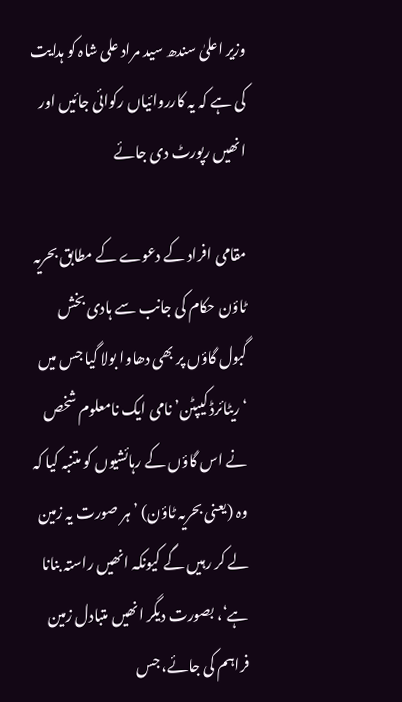وزیر اعلیٰ سندھ سید مراد علی شاہ کو ہدایت کی ہے کہ یہ کارروائیاں رکوائی جائیں اور انھیں رپورٹ دی جائے

مقامی افراد کے دعوے کے مطابق بحریہ ٹاؤن حکام کی جانب سے ہادی بخش گبول گاؤں پر بھی دھاوا بولا گیا جس میں ‘ریٹائرڈ کیپٹن’ نامی ایک نامعلوم شخص نے اس گاؤں کے رہائشیوں کو متنبہ کیا کہ وہ (یعنی بحریہ ٹاؤن) ’ہر صورت یہ زمین لے کر رہیں گے کیونکہ انھیں راستہ بنانا ہے‘، بصورت دیگر انھیں متبادل زمین فراہم کی جائے، جس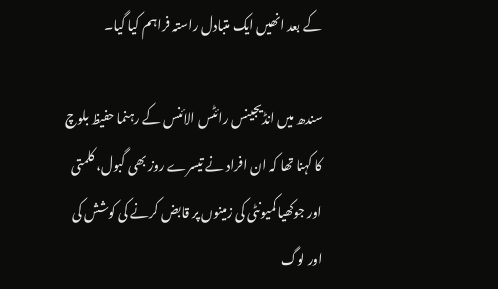کے بعد انھیں ایک متبادل راستہ فراہم کیا گیا۔

سندھ میں انڈیجینس رائٹس الائنس کے رہنما حفیظ بلوچ کا کہنا تھا کہ ان افراد نے تیسرے روز بھی گبول، کلمتی اور جوکھیا کمیونٹی کی زمینوں پر قابض کرنے کی کوشش کی اور لوگ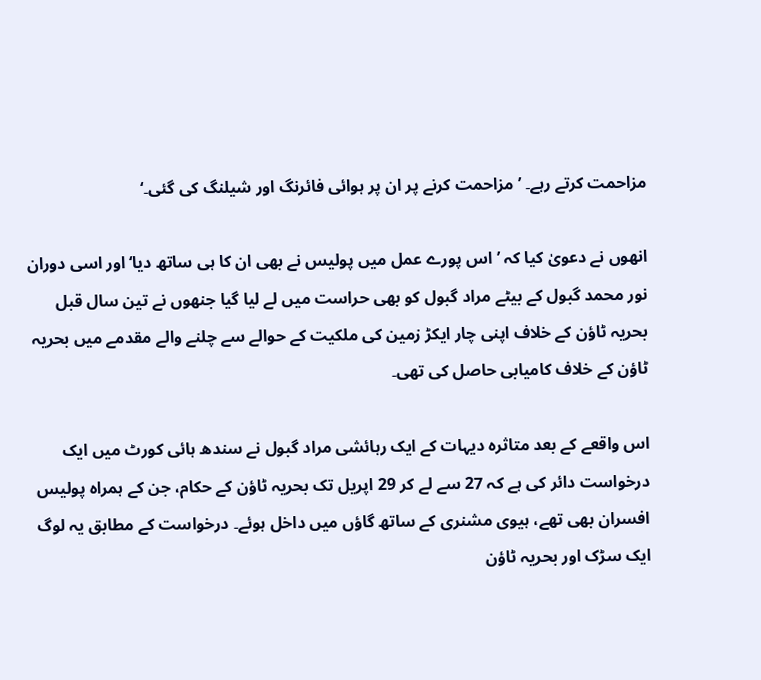مزاحمت کرتے رہے۔ ’مزاحمت کرنے پر ان پر ہوائی فائرنگ اور شیلنگ کی گئی۔‘

انھوں نے دعویٰ کیا کہ ’اس پورے عمل میں پولیس نے بھی ان کا ہی ساتھ دیا‘ اور اسی دوران نور محمد گبول کے بیٹے مراد گبول کو بھی حراست میں لے لیا گیا جنھوں نے تین سال قبل بحریہ ٹاؤن کے خلاف اپنی چار ایکڑ زمین کی ملکیت کے حوالے سے چلنے والے مقدمے میں بحریہ ٹاؤن کے خلاف کامیابی حاصل کی تھی۔

اس واقعے کے بعد متاثرہ دیہات کے ایک رہائشی مراد گبول نے سندھ ہائی کورٹ میں ایک درخواست دائر کی ہے کہ 27 سے لے کر 29 اپریل تک بحریہ ٹاؤن کے حکام، جن کے ہمراہ پولیس افسران بھی تھے، ہیوی مشنری کے ساتھ گاؤں میں داخل ہوئے۔ درخواست کے مطابق یہ لوگ ایک سڑک اور بحریہ ٹاؤن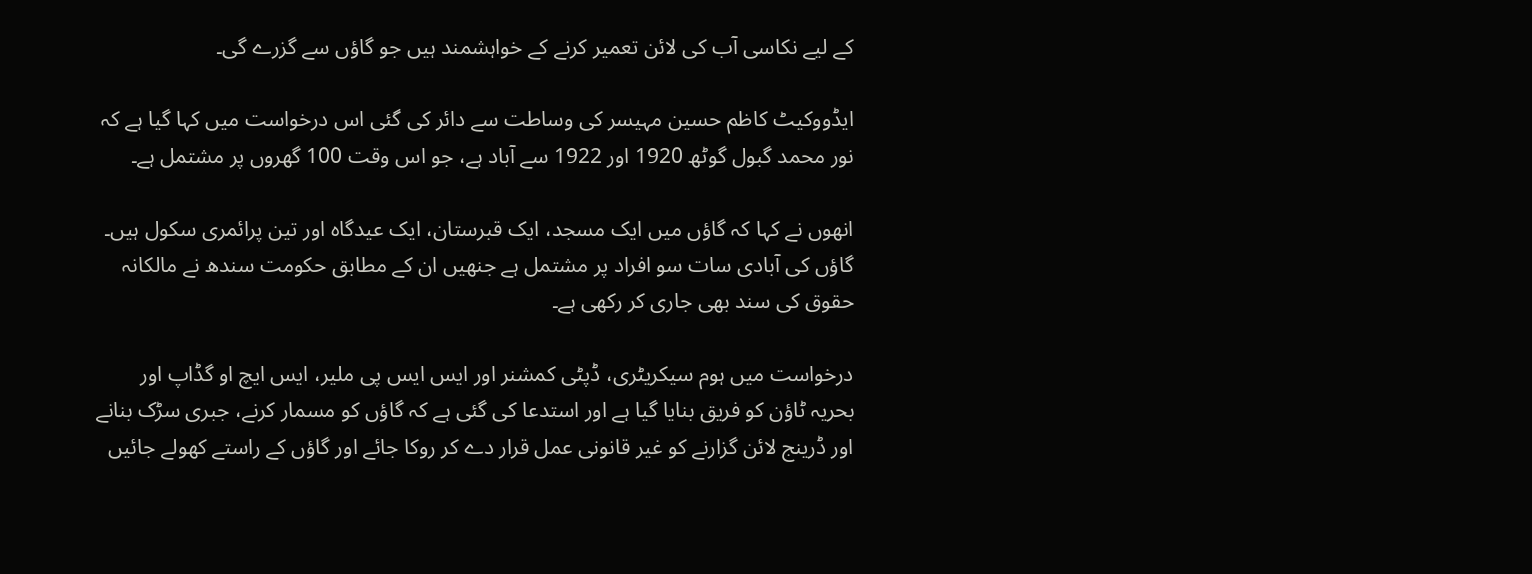کے لیے نکاسی آب کی لائن تعمیر کرنے کے خواہشمند ہیں جو گاؤں سے گزرے گی۔

ایڈووکیٹ کاظم حسین مہیسر کی وساطت سے دائر کی گئی اس درخواست میں کہا گیا ہے کہ نور محمد گبول گوٹھ 1920 اور 1922 سے آباد ہے، جو اس وقت 100 گھروں پر مشتمل ہے۔

انھوں نے کہا کہ گاؤں میں ایک مسجد، ایک قبرستان، ایک عیدگاہ اور تین پرائمری سکول ہیں۔ گاؤں کی آبادی سات سو افراد پر مشتمل ہے جنھیں ان کے مطابق حکومت سندھ نے مالکانہ حقوق کی سند بھی جاری کر رکھی ہے۔

درخواست میں ہوم سیکریٹری، ڈپٹی کمشنر اور ایس ایس پی ملیر، ایس ایچ او گڈاپ اور بحریہ ٹاؤن کو فریق بنایا گیا ہے اور استدعا کی گئی ہے کہ گاؤں کو مسمار کرنے، جبری سڑک بنانے اور ڈرینج لائن گزارنے کو غیر قانونی عمل قرار دے کر روکا جائے اور گاؤں کے راستے کھولے جائیں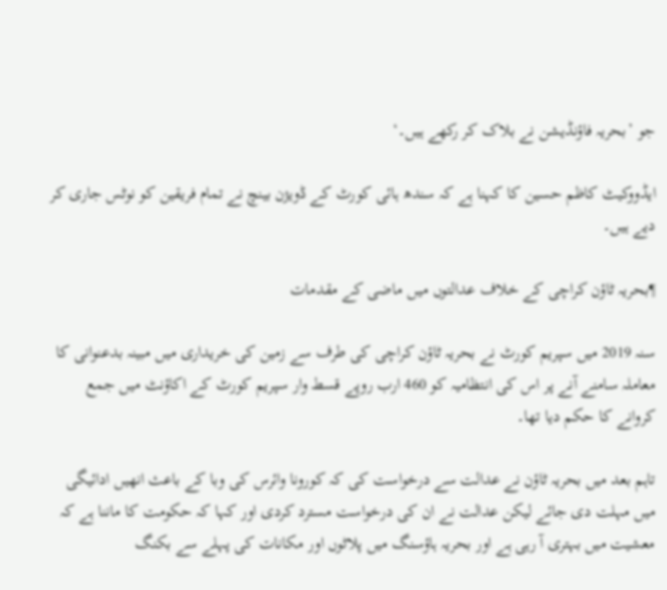جو ’بحریہ فاؤنڈیشن نے بلاک کر رکھے ہیں۔‘

ایڈووکیٹ کاظم حسین کا کہنا ہے کہ سندھ ہائی کورٹ کے ڈویژن بینچ نے تمام فریقین کو نوٹس جاری کر دیے ہیں۔

¶بحریہ ٹاؤن کراچی کے خلاف عدالتوں میں ماضی کے مقدمات

سنہ 2019 میں سپریم کورٹ نے بحریہ ٹاؤن کراچی کی طرف سے زمین کی خریداری میں مبینہ بدعنوانی کا معاملہ سامنے آنے پر اس کی انتظامیہ کو 460 ارب روپے قسط وار سپریم کورٹ کے اکاؤنٹ میں جمع کروانے کا حکم دیا تھا۔

تاہم بعد میں بحریہ ٹاؤن نے عدالت سے درخواست کی کہ کورونا وائرس کی وبا کے باعث انھیں ادائیگی میں مہلت دی جائے لیکن عدالت نے ان کی درخواست مسترد کردی اور کہا کہ حکومت کا ماننا ہے کہ معشیت میں بہتری آ رہی ہے اور بحریہ ہاؤسنگ میں پلاٹوں اور مکانات کی پہلے سے بکنگ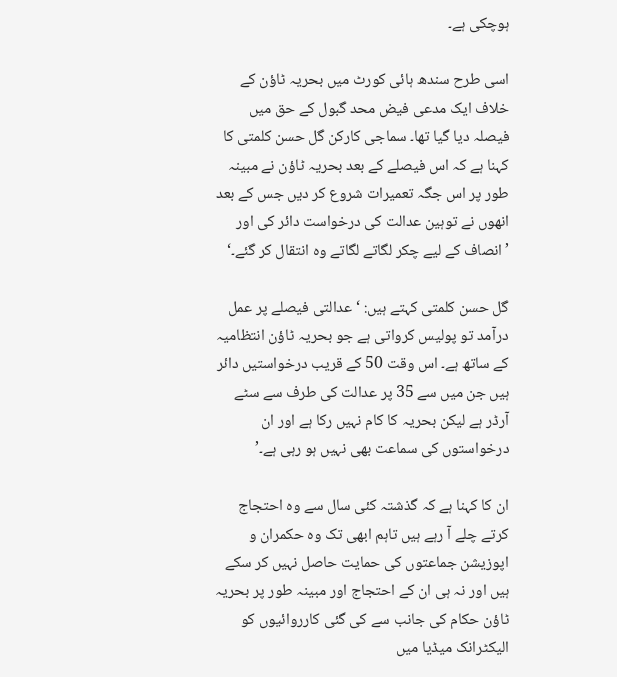ہوچکی ہے۔

اسی طرح سندھ ہائی کورٹ میں بحریہ ٹاؤن کے خلاف ایک مدعی فیض محد گبول کے حق میں فیصلہ دیا گیا تھا۔ سماجی کارکن گل حسن کلمتی کا کہنا ہے کہ اس فیصلے کے بعد بحریہ ٹاؤن نے مبینہ طور پر اس جگہ تعمیرات شروع کر دیں جس کے بعد انھوں نے توہین عدالت کی درخواست دائر کی اور ’انصاف کے لیے چکر لگاتے لگاتے وہ انتقال کر گئے۔‘

گل حسن کلمتی کہتے ہیں: ‘عدالتی فیصلے پر عمل درآمد تو پولیس کرواتی ہے جو بحریہ ٹاؤن انتظامیہ کے ساتھ ہے۔ اس وقت 50 کے قریب درخواستیں دائر ہیں جن میں سے 35 پر عدالت کی طرف سے سٹے آرڈر ہے لیکن بحریہ کا کام نہیں رکا ہے اور ان درخواستوں کی سماعت بھی نہیں ہو رہی ہے۔’

ان کا کہنا ہے کہ گذشتہ کئی سال سے وہ احتجاج کرتے چلے آ رہے ہیں تاہم ابھی تک وہ حکمران و اپوزیشن جماعتوں کی حمایت حاصل نہیں کر سکے ہیں اور نہ ہی ان کے احتجاج اور مبینہ طور پر بحریہ ٹاؤن حکام کی جانب سے کی گئی کارروائیوں کو الیکٹرانک میڈیا میں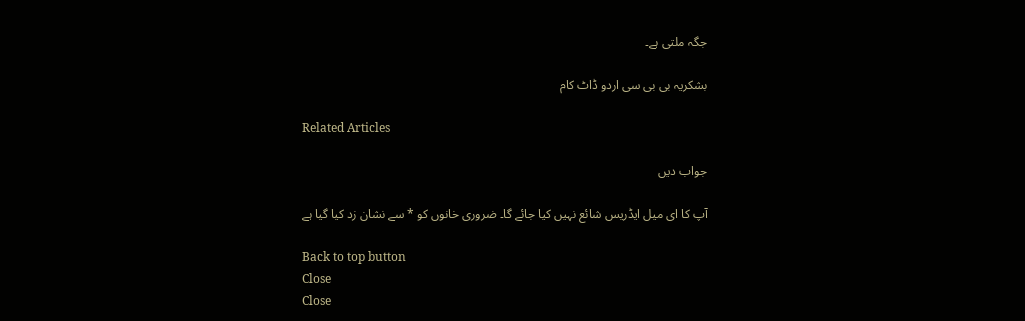جگہ ملتی ہے۔

بشکریہ بی بی سی اردو ڈاٹ کام

Related Articles

جواب دیں

آپ کا ای میل ایڈریس شائع نہیں کیا جائے گا۔ ضروری خانوں کو * سے نشان زد کیا گیا ہے

Back to top button
Close
Close